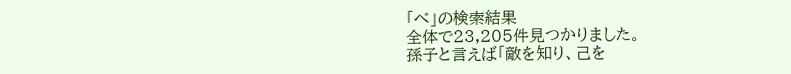「べ」の検索結果
全体で23,205件見つかりました。
孫子と言えば「敵を知り、己を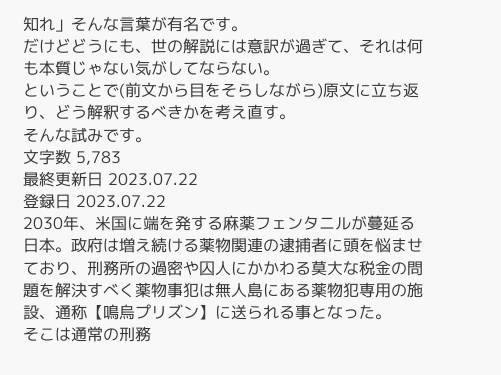知れ」そんな言葉が有名です。
だけどどうにも、世の解説には意訳が過ぎて、それは何も本質じゃない気がしてならない。
ということで(前文から目をそらしながら)原文に立ち返り、どう解釈するべきかを考え直す。
そんな試みです。
文字数 5,783
最終更新日 2023.07.22
登録日 2023.07.22
2030年、米国に端を発する麻薬フェンタニルが蔓延る日本。政府は増え続ける薬物関連の逮捕者に頭を悩ませており、刑務所の過密や囚人にかかわる莫大な税金の問題を解決すべく薬物事犯は無人島にある薬物犯専用の施設、通称【鳴烏プリズン】に送られる事となった。
そこは通常の刑務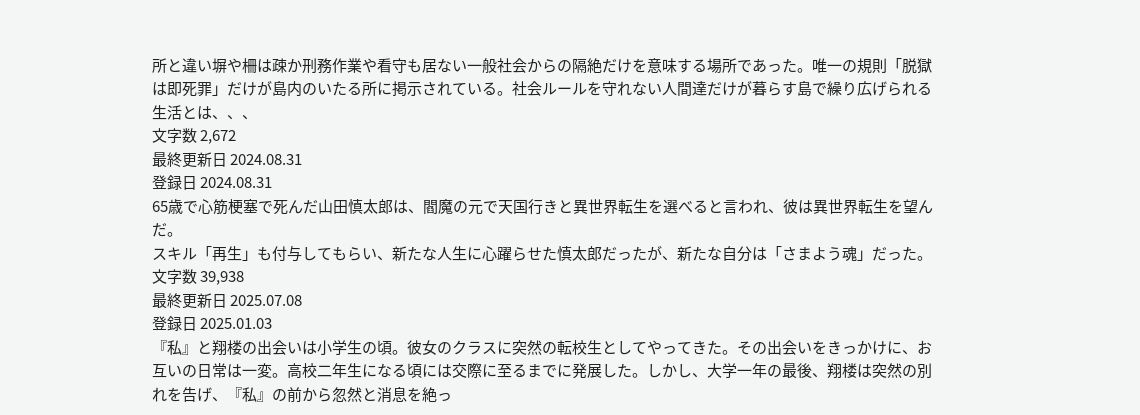所と違い塀や柵は疎か刑務作業や看守も居ない一般社会からの隔絶だけを意味する場所であった。唯一の規則「脱獄は即死罪」だけが島内のいたる所に掲示されている。社会ルールを守れない人間達だけが暮らす島で繰り広げられる生活とは、、、
文字数 2,672
最終更新日 2024.08.31
登録日 2024.08.31
65歳で心筋梗塞で死んだ山田慎太郎は、閻魔の元で天国行きと異世界転生を選べると言われ、彼は異世界転生を望んだ。
スキル「再生」も付与してもらい、新たな人生に心躍らせた慎太郎だったが、新たな自分は「さまよう魂」だった。
文字数 39,938
最終更新日 2025.07.08
登録日 2025.01.03
『私』と翔楼の出会いは小学生の頃。彼女のクラスに突然の転校生としてやってきた。その出会いをきっかけに、お互いの日常は一変。高校二年生になる頃には交際に至るまでに発展した。しかし、大学一年の最後、翔楼は突然の別れを告げ、『私』の前から忽然と消息を絶っ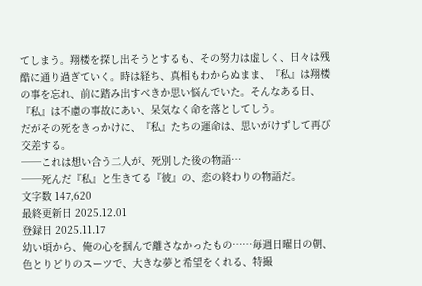てしまう。翔楼を探し出そうとするも、その努力は虚しく、日々は残酷に通り過ぎていく。時は経ち、真相もわからぬまま、『私』は翔楼の事を忘れ、前に踏み出すべきか思い悩んでいた。そんなある日、『私』は不慮の事故にあい、呆気なく命を落としてしう。
だがその死をきっかけに、『私』たちの運命は、思いがけずして再び交差する。
──これは想い合う二人が、死別した後の物語…
──死んだ『私』と生きてる『彼』の、恋の終わりの物語だ。
文字数 147,620
最終更新日 2025.12.01
登録日 2025.11.17
幼い頃から、俺の心を掴んで離さなかったもの……毎週日曜日の朝、色とりどりのスーツで、大きな夢と希望をくれる、特撮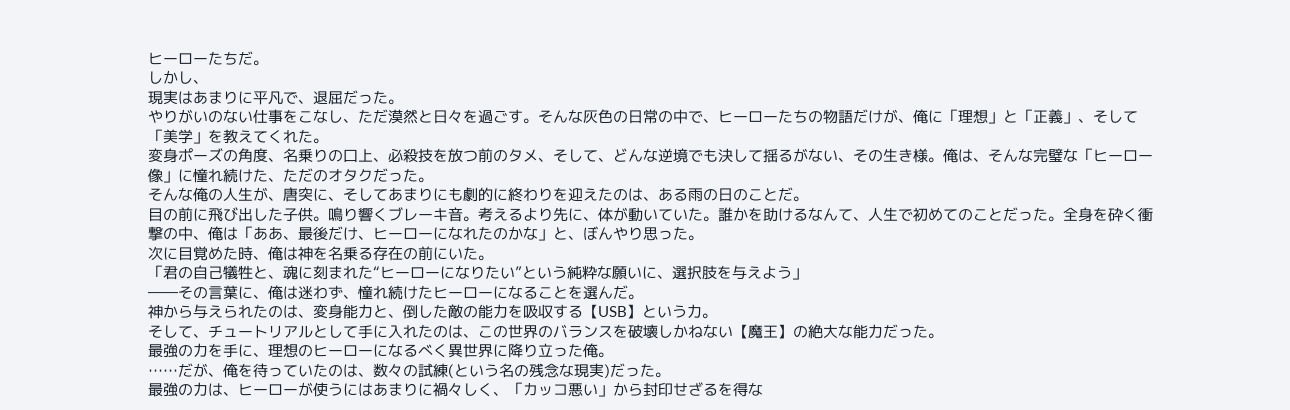ヒーローたちだ。
しかし、
現実はあまりに平凡で、退屈だった。
やりがいのない仕事をこなし、ただ漠然と日々を過ごす。そんな灰色の日常の中で、ヒーローたちの物語だけが、俺に「理想」と「正義」、そして「美学」を教えてくれた。
変身ポーズの角度、名乗りの口上、必殺技を放つ前のタメ、そして、どんな逆境でも決して揺るがない、その生き様。俺は、そんな完璧な「ヒーロー像」に憧れ続けた、ただのオタクだった。
そんな俺の人生が、唐突に、そしてあまりにも劇的に終わりを迎えたのは、ある雨の日のことだ。
目の前に飛び出した子供。鳴り響くブレーキ音。考えるより先に、体が動いていた。誰かを助けるなんて、人生で初めてのことだった。全身を砕く衝撃の中、俺は「ああ、最後だけ、ヒーローになれたのかな」と、ぼんやり思った。
次に目覚めた時、俺は神を名乗る存在の前にいた。
「君の自己犠牲と、魂に刻まれた“ヒーローになりたい”という純粋な願いに、選択肢を与えよう」
――その言葉に、俺は迷わず、憧れ続けたヒーローになることを選んだ。
神から与えられたのは、変身能力と、倒した敵の能力を吸収する【USB】という力。
そして、チュートリアルとして手に入れたのは、この世界のバランスを破壊しかねない【魔王】の絶大な能力だった。
最強の力を手に、理想のヒーローになるべく異世界に降り立った俺。
……だが、俺を待っていたのは、数々の試練(という名の残念な現実)だった。
最強の力は、ヒーローが使うにはあまりに禍々しく、「カッコ悪い」から封印せざるを得な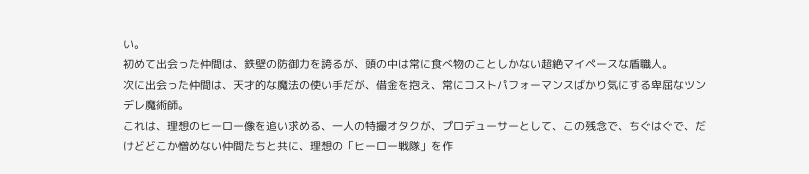い。
初めて出会った仲間は、鉄壁の防御力を誇るが、頭の中は常に食べ物のことしかない超絶マイペースな盾職人。
次に出会った仲間は、天才的な魔法の使い手だが、借金を抱え、常にコストパフォーマンスばかり気にする卑屈なツンデレ魔術師。
これは、理想のヒーロー像を追い求める、一人の特撮オタクが、プロデューサーとして、この残念で、ちぐはぐで、だけどどこか憎めない仲間たちと共に、理想の「ヒーロー戦隊」を作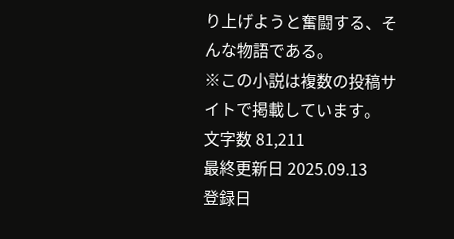り上げようと奮闘する、そんな物語である。
※この小説は複数の投稿サイトで掲載しています。
文字数 81,211
最終更新日 2025.09.13
登録日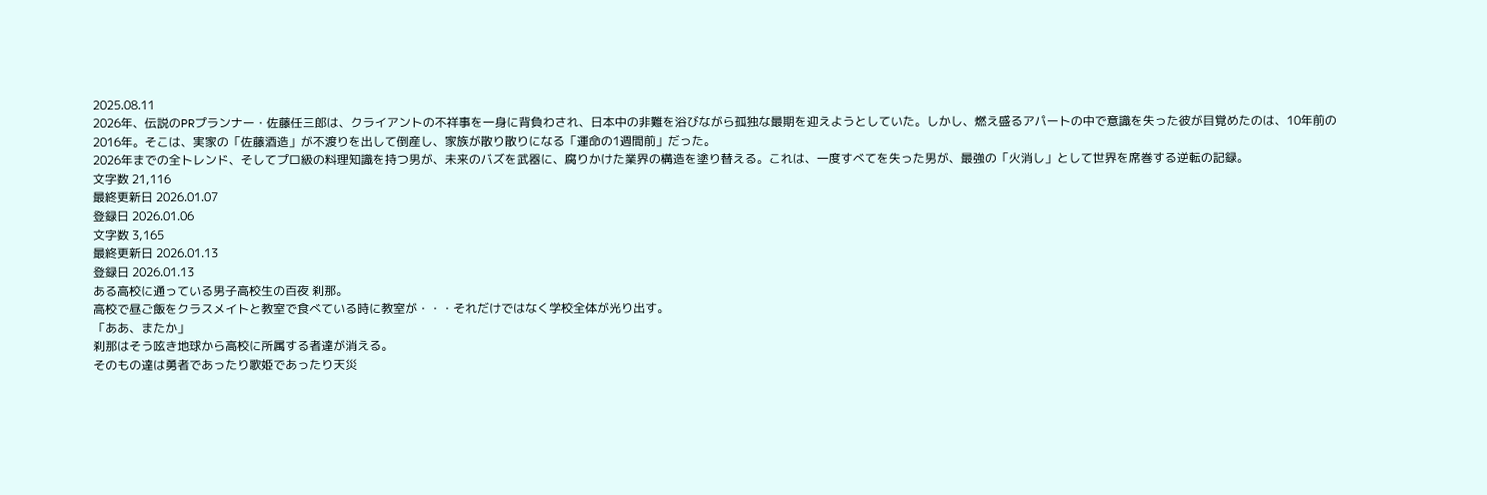2025.08.11
2026年、伝説のPRプランナー・佐藤任三郎は、クライアントの不祥事を一身に背負わされ、日本中の非難を浴びながら孤独な最期を迎えようとしていた。しかし、燃え盛るアパートの中で意識を失った彼が目覚めたのは、10年前の2016年。そこは、実家の「佐藤酒造」が不渡りを出して倒産し、家族が散り散りになる「運命の1週間前」だった。
2026年までの全トレンド、そしてプロ級の料理知識を持つ男が、未来のバズを武器に、腐りかけた業界の構造を塗り替える。これは、一度すべてを失った男が、最強の「火消し」として世界を席巻する逆転の記録。
文字数 21,116
最終更新日 2026.01.07
登録日 2026.01.06
文字数 3,165
最終更新日 2026.01.13
登録日 2026.01.13
ある高校に通っている男子高校生の百夜 刹那。
高校で昼ご飯をクラスメイトと教室で食べている時に教室が・・・それだけではなく学校全体が光り出す。
「ああ、またか」
刹那はそう呟き地球から高校に所属する者達が消える。
そのもの達は勇者であったり歌姫であったり天災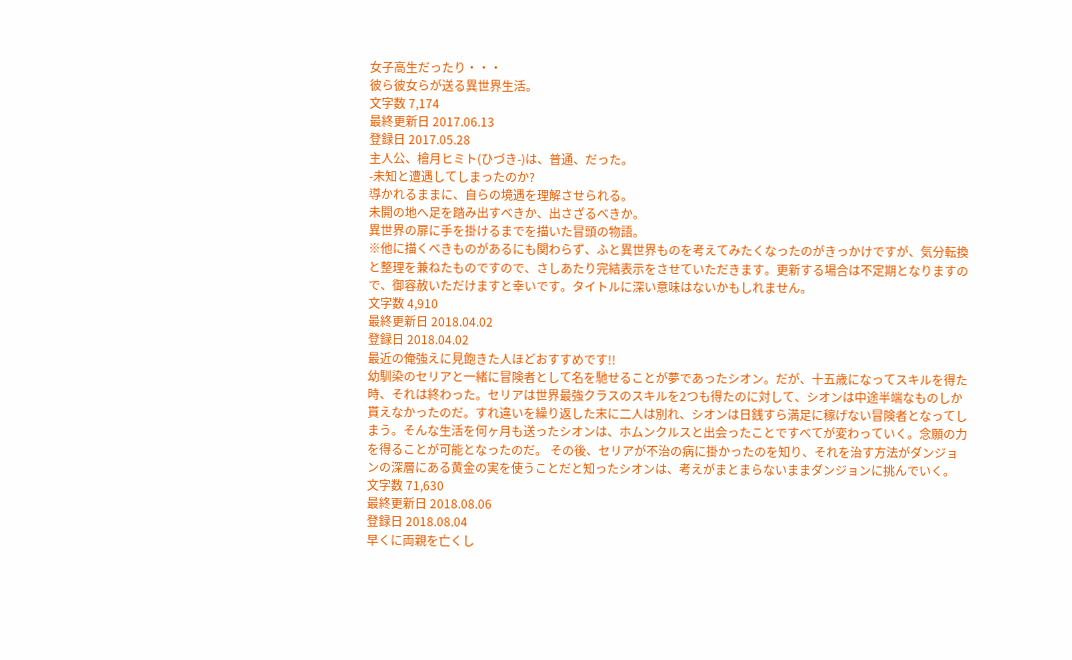女子高生だったり・・・
彼ら彼女らが送る異世界生活。
文字数 7,174
最終更新日 2017.06.13
登録日 2017.05.28
主人公、檜月ヒミト(ひづき-)は、普通、だった。
-未知と遭遇してしまったのか?
導かれるままに、自らの境遇を理解させられる。
未開の地へ足を踏み出すべきか、出さざるべきか。
異世界の扉に手を掛けるまでを描いた冒頭の物語。
※他に描くべきものがあるにも関わらず、ふと異世界ものを考えてみたくなったのがきっかけですが、気分転換と整理を兼ねたものですので、さしあたり完結表示をさせていただきます。更新する場合は不定期となりますので、御容赦いただけますと幸いです。タイトルに深い意味はないかもしれません。
文字数 4,910
最終更新日 2018.04.02
登録日 2018.04.02
最近の俺強えに見飽きた人ほどおすすめです!!
幼馴染のセリアと一緒に冒険者として名を馳せることが夢であったシオン。だが、十五歳になってスキルを得た時、それは終わった。セリアは世界最強クラスのスキルを2つも得たのに対して、シオンは中途半端なものしか貰えなかったのだ。すれ違いを繰り返した末に二人は別れ、シオンは日銭すら満足に稼げない冒険者となってしまう。そんな生活を何ヶ月も送ったシオンは、ホムンクルスと出会ったことですべてが変わっていく。念願の力を得ることが可能となったのだ。 その後、セリアが不治の病に掛かったのを知り、それを治す方法がダンジョンの深層にある黄金の実を使うことだと知ったシオンは、考えがまとまらないままダンジョンに挑んでいく。
文字数 71,630
最終更新日 2018.08.06
登録日 2018.08.04
早くに両親を亡くし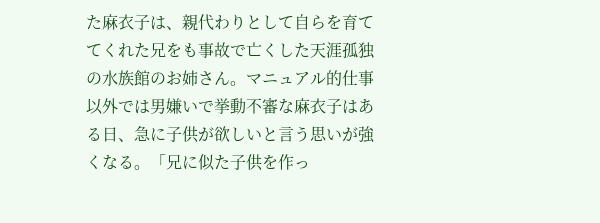た麻衣子は、親代わりとして自らを育ててくれた兄をも事故で亡くした天涯孤独の水族館のお姉さん。マニュアル的仕事以外では男嫌いで挙動不審な麻衣子はある日、急に子供が欲しいと言う思いが強くなる。「兄に似た子供を作っ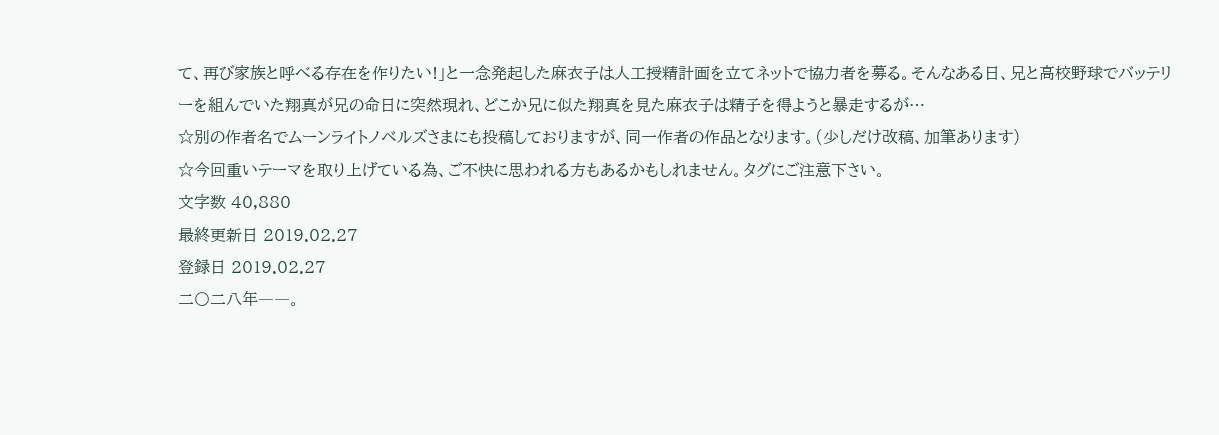て、再び家族と呼べる存在を作りたい!」と一念発起した麻衣子は人工授精計画を立てネットで協力者を募る。そんなある日、兄と高校野球でバッテリーを組んでいた翔真が兄の命日に突然現れ、どこか兄に似た翔真を見た麻衣子は精子を得ようと暴走するが…
☆別の作者名でムーンライトノベルズさまにも投稿しておりますが、同一作者の作品となります。(少しだけ改稿、加筆あります)
☆今回重いテーマを取り上げている為、ご不快に思われる方もあるかもしれません。タグにご注意下さい。
文字数 40,880
最終更新日 2019.02.27
登録日 2019.02.27
二〇二八年――。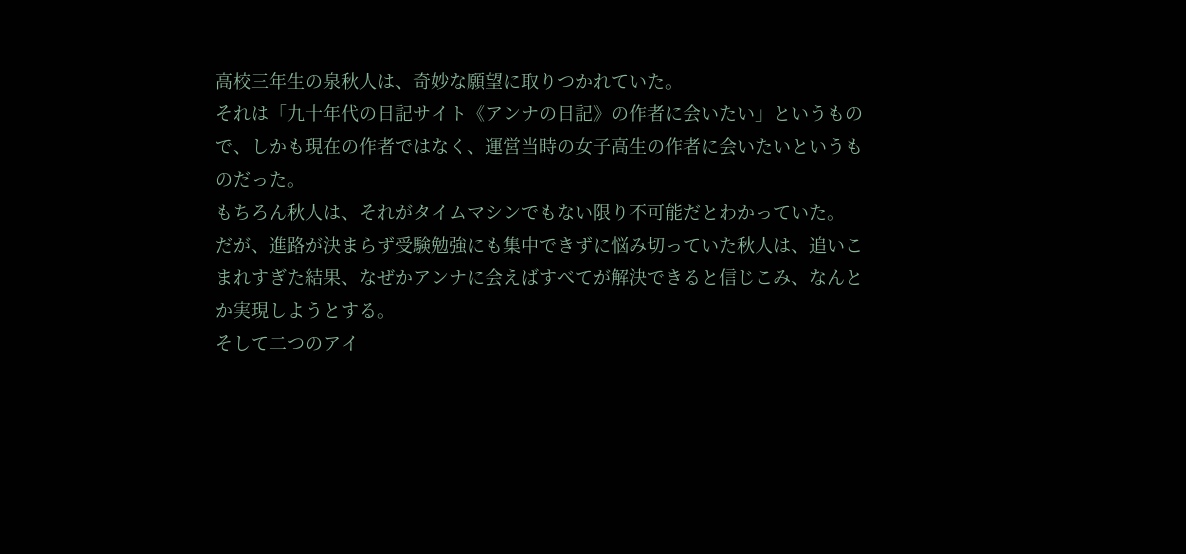高校三年生の泉秋人は、奇妙な願望に取りつかれていた。
それは「九十年代の日記サイト《アンナの日記》の作者に会いたい」というもので、しかも現在の作者ではなく、運営当時の女子高生の作者に会いたいというものだった。
もちろん秋人は、それがタイムマシンでもない限り不可能だとわかっていた。
だが、進路が決まらず受験勉強にも集中できずに悩み切っていた秋人は、追いこまれすぎた結果、なぜかアンナに会えばすべてが解決できると信じこみ、なんとか実現しようとする。
そして二つのアイ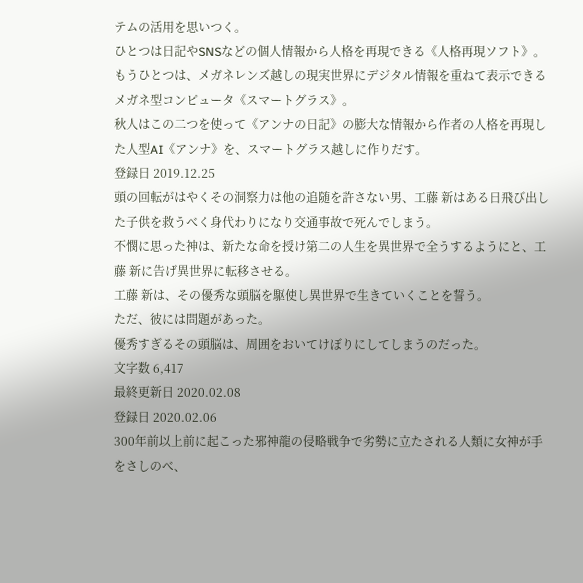テムの活用を思いつく。
ひとつは日記やSNSなどの個人情報から人格を再現できる《人格再現ソフト》。
もうひとつは、メガネレンズ越しの現実世界にデジタル情報を重ねて表示できるメガネ型コンピュータ《スマートグラス》。
秋人はこの二つを使って《アンナの日記》の膨大な情報から作者の人格を再現した人型AI《アンナ》を、スマートグラス越しに作りだす。
登録日 2019.12.25
頭の回転がはやくその洞察力は他の追随を許さない男、工藤 新はある日飛び出した子供を救うべく身代わりになり交通事故で死んでしまう。
不憫に思った神は、新たな命を授け第二の人生を異世界で全うするようにと、工藤 新に告げ異世界に転移させる。
工藤 新は、その優秀な頭脳を駆使し異世界で生きていくことを誓う。
ただ、彼には問題があった。
優秀すぎるその頭脳は、周囲をおいてけぼりにしてしまうのだった。
文字数 6,417
最終更新日 2020.02.08
登録日 2020.02.06
300年前以上前に起こった邪神龍の侵略戦争で劣勢に立たされる人類に女神が手をさしのべ、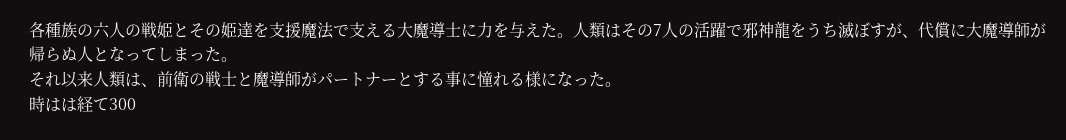各種族の六人の戦姫とその姫達を支援魔法で支える大魔導士に力を与えた。人類はその7人の活躍で邪神龍をうち滅ぼすが、代償に大魔導師が帰らぬ人となってしまった。
それ以来人類は、前衛の戦士と魔導師がパートナーとする事に憧れる様になった。
時はは経て300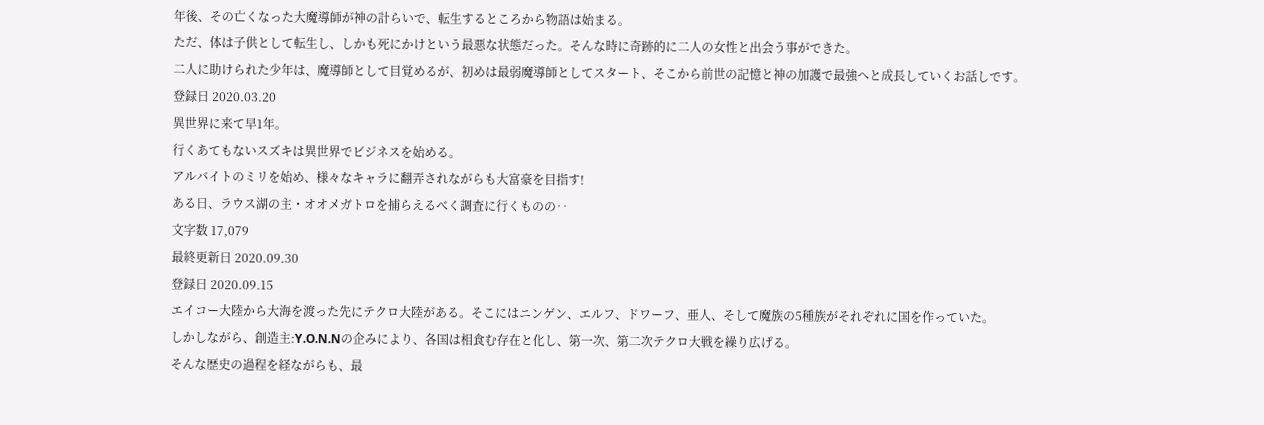年後、その亡くなった大魔導師が神の計らいで、転生するところから物語は始まる。
ただ、体は子供として転生し、しかも死にかけという最悪な状態だった。そんな時に奇跡的に二人の女性と出会う事ができた。
二人に助けられた少年は、魔導師として目覚めるが、初めは最弱魔導師としてスタート、そこから前世の記憶と神の加護で最強へと成長していくお話しです。
登録日 2020.03.20
異世界に来て早1年。
行くあてもないスズキは異世界でビジネスを始める。
アルバイトのミリを始め、様々なキャラに翻弄されながらも大富豪を目指す!
ある日、ラウス湖の主・オオメガトロを捕らえるべく調査に行くものの‥
文字数 17,079
最終更新日 2020.09.30
登録日 2020.09.15
エイコー大陸から大海を渡った先にテクロ大陸がある。そこにはニンゲン、エルフ、ドワーフ、亜人、そして魔族の5種族がそれぞれに国を作っていた。
しかしながら、創造主:Y.O.N.Nの企みにより、各国は相食む存在と化し、第一次、第二次テクロ大戦を繰り広げる。
そんな歴史の過程を経ながらも、最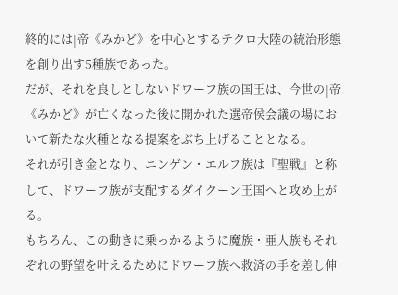終的には|帝《みかど》を中心とするテクロ大陸の統治形態を創り出す5種族であった。
だが、それを良しとしないドワーフ族の国王は、今世の|帝《みかど》が亡くなった後に開かれた選帝侯会議の場において新たな火種となる提案をぶち上げることとなる。
それが引き金となり、ニンゲン・エルフ族は『聖戦』と称して、ドワーフ族が支配するダイクーン王国へと攻め上がる。
もちろん、この動きに乗っかるように魔族・亜人族もそれぞれの野望を叶えるためにドワーフ族へ救済の手を差し伸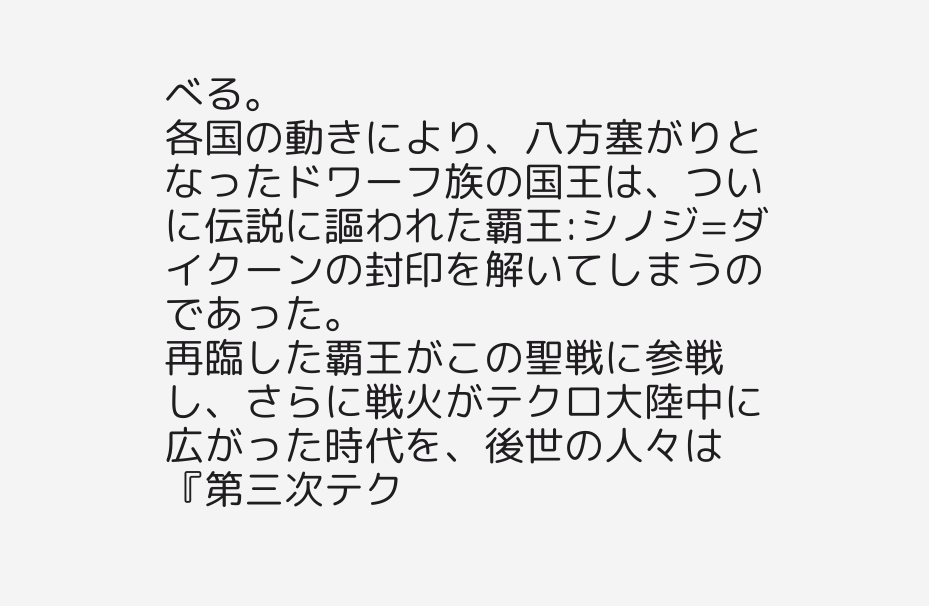べる。
各国の動きにより、八方塞がりとなったドワーフ族の国王は、ついに伝説に謳われた覇王:シノジ=ダイクーンの封印を解いてしまうのであった。
再臨した覇王がこの聖戦に参戦し、さらに戦火がテクロ大陸中に広がった時代を、後世の人々は『第三次テク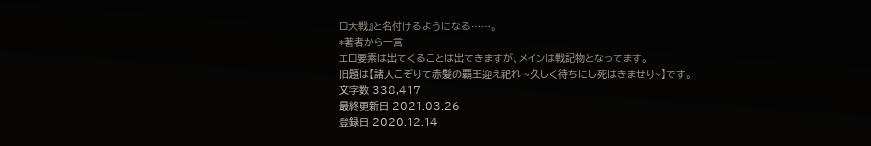ロ大戦』と名付けるようになる……。
*著者から一言
エロ要素は出てくることは出てきますが、メインは戦記物となってます。
旧題は【諸人こぞりて赤髪の覇王迎え祀れ ~久しく待ちにし死はきませり~】です。
文字数 338,417
最終更新日 2021.03.26
登録日 2020.12.14